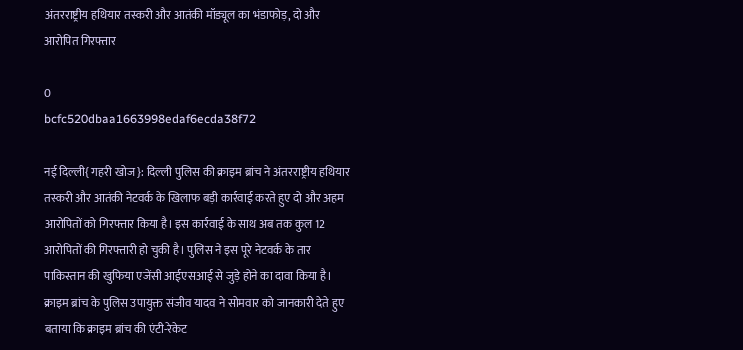अंतरराष्ट्रीय हथियार तस्करी और आतंकी मॉड्यूल का भंडाफोड़, दो और आरोपित गिरफ्तार

0
bcfc520dbaa1663998edaf6ecda38f72

नई दिल्ली{ गहरी खोज }: दिल्ली पुलिस की क्राइम ब्रांच ने अंतरराष्ट्रीय हथियार तस्करी और आतंकी नेटवर्क के खिलाफ बड़ी कार्रवाई करते हुए दो और अहम आरोपितों को गिरफ्तार किया है। इस कार्रवाई के साथ अब तक कुल 12 आरोपितों की गिरफ्तारी हो चुकी है। पुलिस ने इस पूरे नेटवर्क के तार पाकिस्तान की खुफिया एजेंसी आईएसआई से जुड़े होने का दावा किया है।
क्राइम ब्रांच के पुलिस उपायुक्त संजीव यादव ने सोमवार को जानकारी देते हुए बताया कि क्राइम ब्रांच की एंटी-रेकेट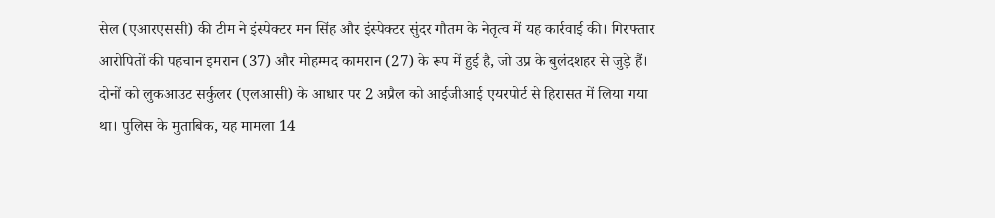सेल (एआरएससी) की टीम ने इंस्पेक्टर मन सिंह और इंस्पेक्टर सुंदर गौतम के नेतृत्व में यह कार्रवाई की। गिरफ्तार आरोपितों की पहचान इमरान (37) और मोहम्मद कामरान (27) के रूप में हुई है, जो उप्र के बुलंदशहर से जुड़े हैं। दोनों को लुकआउट सर्कुलर (एलआसी) के आधार पर 2 अप्रैल को आईजीआई एयरपोर्ट से हिरासत में लिया गया था। पुलिस के मुताबिक, यह मामला 14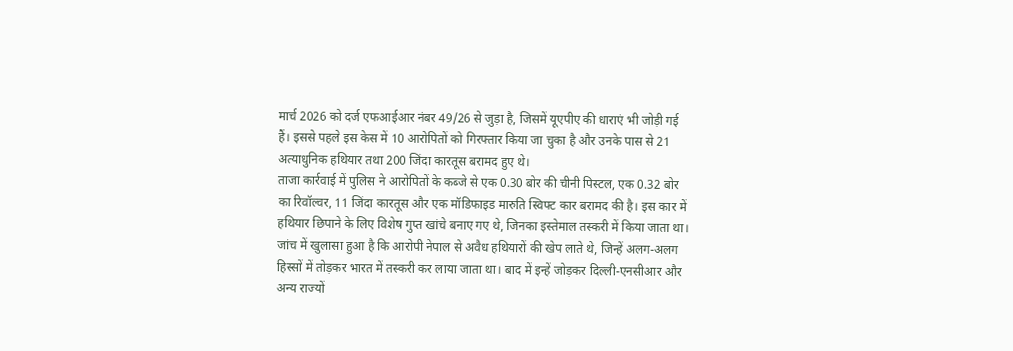मार्च 2026 को दर्ज एफआईआर नंबर 49/26 से जुड़ा है, जिसमें यूएपीए की धाराएं भी जोड़ी गई हैं। इससे पहले इस केस में 10 आरोपितों को गिरफ्तार किया जा चुका है और उनके पास से 21 अत्याधुनिक हथियार तथा 200 जिंदा कारतूस बरामद हुए थे।
ताजा कार्रवाई में पुलिस ने आरोपितों के कब्जे से एक 0.30 बोर की चीनी पिस्टल, एक 0.32 बोर का रिवॉल्वर, 11 जिंदा कारतूस और एक मॉडिफाइड मारुति स्विफ्ट कार बरामद की है। इस कार में हथियार छिपाने के लिए विशेष गुप्त खांचे बनाए गए थे, जिनका इस्तेमाल तस्करी में किया जाता था। जांच में खुलासा हुआ है कि आरोपी नेपाल से अवैध हथियारों की खेप लाते थे, जिन्हें अलग-अलग हिस्सों में तोड़कर भारत में तस्करी कर लाया जाता था। बाद में इन्हें जोड़कर दिल्ली-एनसीआर और अन्य राज्यों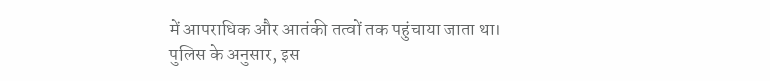में आपराधिक और आतंकी तत्वों तक पहुंचाया जाता था।
पुलिस के अनुसार, इस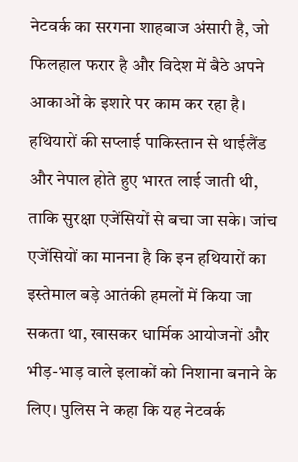नेटवर्क का सरगना शाहबाज अंसारी है, जो फिलहाल फरार है और विदेश में बैठे अपने आकाओं के इशारे पर काम कर रहा है। हथियारों की सप्लाई पाकिस्तान से थाईलैंड और नेपाल होते हुए भारत लाई जाती थी, ताकि सुरक्षा एजेंसियों से बचा जा सके। जांच एजेंसियों का मानना है कि इन हथियारों का इस्तेमाल बड़े आतंकी हमलों में किया जा सकता था, खासकर धार्मिक आयोजनों और भीड़-भाड़ वाले इलाकों को निशाना बनाने के लिए। पुलिस ने कहा कि यह नेटवर्क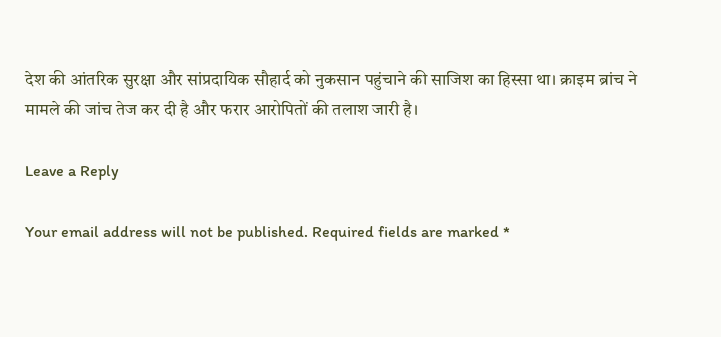देश की आंतरिक सुरक्षा और सांप्रदायिक सौहार्द को नुकसान पहुंचाने की साजिश का हिस्सा था। क्राइम ब्रांच ने मामले की जांच तेज कर दी है और फरार आरोपितों की तलाश जारी है।

Leave a Reply

Your email address will not be published. Required fields are marked *